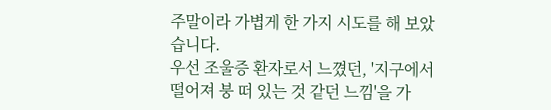주말이라 가볍게 한 가지 시도를 해 보았습니다.
우선 조울증 환자로서 느꼈던, '지구에서 떨어져 붕 떠 있는 것 같던 느낌'을 가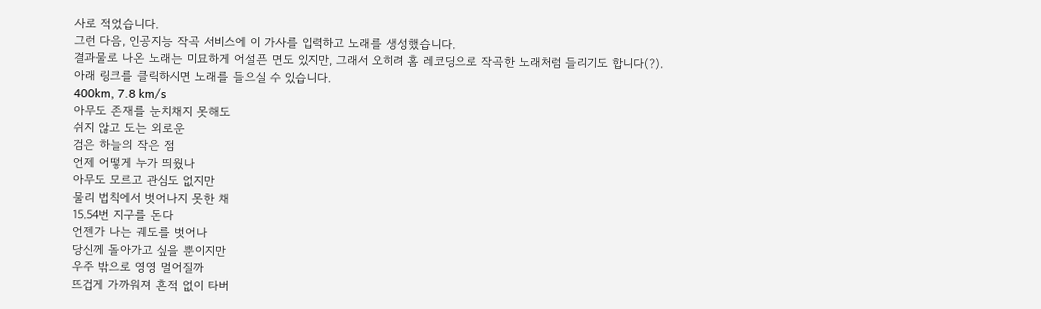사로 적었습니다.
그런 다음, 인공지능 작곡 서비스에 이 가사를 입력하고 노래를 생성했습니다.
결과물로 나온 노래는 미묘하게 어설픈 면도 있지만, 그래서 오히려 홈 레코딩으로 작곡한 노래처럼 들리기도 합니다(?).
아래 링크를 클릭하시면 노래를 들으실 수 있습니다.
400km, 7.8 km/s
아무도 존재를 눈치채지 못해도
쉬지 않고 도는 외로운
검은 하늘의 작은 점
언제 어떻게 누가 띄웠나
아무도 모르고 관심도 없지만
물리 법칙에서 벗어나지 못한 채
15.54번 지구를 돈다
언젠가 나는 궤도를 벗어나
당신께 돌아가고 싶을 뿐이지만
우주 밖으로 영영 멀어질까
뜨겁게 가까워져 흔적 없이 타버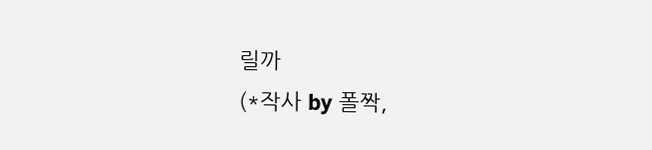릴까
(*작사 by 폴짝,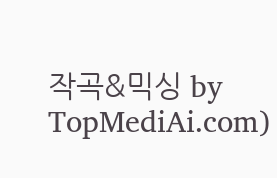작곡&믹싱 by TopMediAi.com)